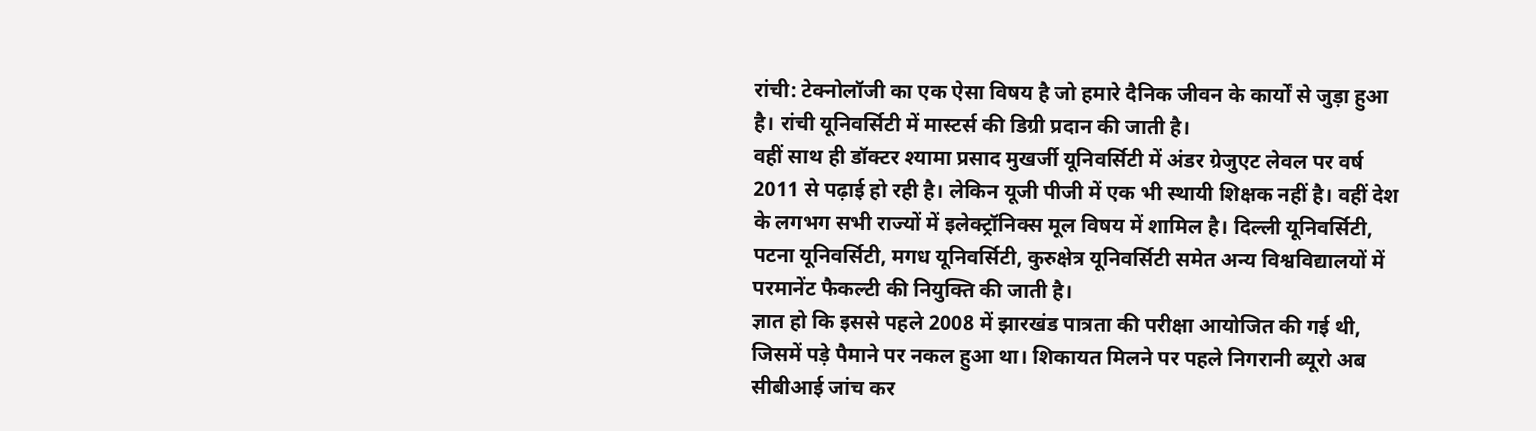रांची: टेक्नोलॉजी का एक ऐसा विषय है जो हमारे दैनिक जीवन के कार्यों से जुड़ा हुआ है। रांची यूनिवर्सिटी में मास्टर्स की डिग्री प्रदान की जाती है।
वहीं साथ ही डॉक्टर श्यामा प्रसाद मुखर्जी यूनिवर्सिटी में अंडर ग्रेजुएट लेवल पर वर्ष 2011 से पढ़ाई हो रही है। लेकिन यूजी पीजी में एक भी स्थायी शिक्षक नहीं है। वहीं देश के लगभग सभी राज्यों में इलेक्ट्रॉनिक्स मूल विषय में शामिल है। दिल्ली यूनिवर्सिटी, पटना यूनिवर्सिटी, मगध यूनिवर्सिटी, कुरुक्षेत्र यूनिवर्सिटी समेत अन्य विश्वविद्यालयों में परमानेंट फैकल्टी की नियुक्ति की जाती है।
ज्ञात हो कि इससे पहले 2008 में झारखंड पात्रता की परीक्षा आयोजित की गई थी, जिसमें पड़े पैमाने पर नकल हुआ था। शिकायत मिलने पर पहले निगरानी ब्यूरो अब सीबीआई जांच कर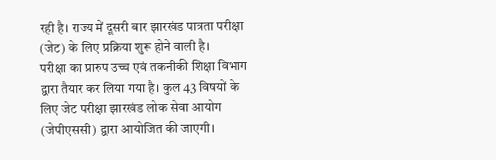रही है। राज्य में दूसरी बार झारखंड पात्रता परीक्षा (जेट) के लिए प्रक्रिया शुरू होने वाली है।
परीक्षा का प्रारुप उच्च एवं तकनीकी शिक्षा विभाग द्वारा तैयार कर लिया गया है। कुल 43 विषयों के लिए जेट परीक्षा झारखंड लोक सेवा आयोग (जेपीएससी) द्वारा आयोजित की जाएगी।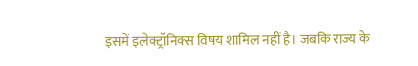इसमें इलेक्ट्रॉनिक्स विषय शामिल नहीं है। जबकि राज्य के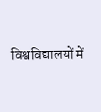विश्वविद्यालयों में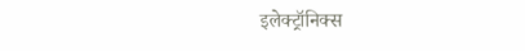इलेक्ट्रॉनिक्स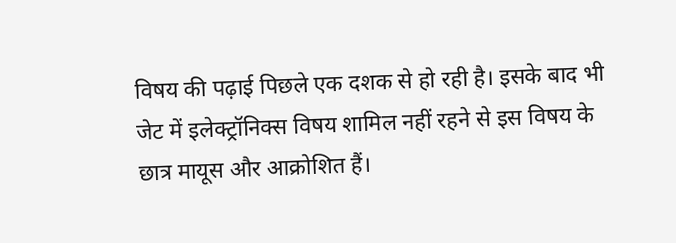विषय की पढ़ाई पिछले एक दशक से हो रही है। इसके बाद भी जेट में इलेक्ट्रॉनिक्स विषय शामिल नहीं रहने से इस विषय के छात्र मायूस और आक्रोशित हैं।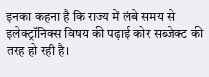इनका कहना है कि राज्य में लंबे समय से इलेक्ट्रॉनिक्स विषय की पढ़ाई कोर सब्जेक्ट की तरह हो रही है।